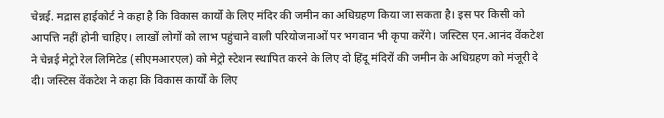चेन्नई. मद्रास हाईकोर्ट ने कहा है कि विकास कार्यों के लिए मंदिर की जमीन का अधिग्रहण किया जा सकता है। इस पर किसी को आपत्ति नहीं होनी चाहिए। लाखों लोगों को लाभ पहुंचाने वाली परियोजनाओं पर भगवान भी कृपा करेंगे। जस्टिस एन.आनंद वेंकटेश ने चेन्नई मेट्रो रेल लिमिटेड (सीएमआरएल) को मेट्रो स्टेशन स्थापित करने के लिए दो हिंदू मंदिरों की जमीन के अधिग्रहण को मंजूरी दे दी। जस्टिस वेंकटेश ने कहा कि विकास कार्यों के लिए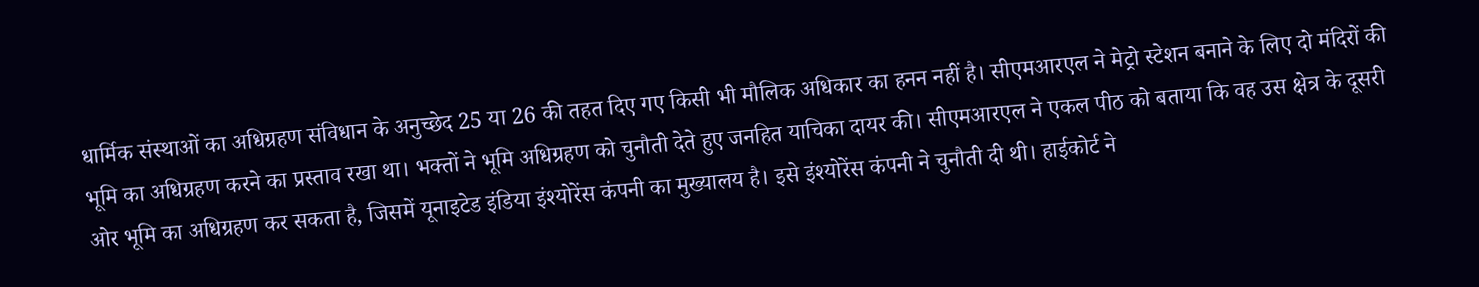धार्मिक संस्थाओं का अधिग्रहण संविधान के अनुच्छेद 25 या 26 की तहत दिए गए किसी भी मौलिक अधिकार का हनन नहीं है। सीएमआरएल ने मेट्रो स्टेशन बनाने के लिए दो मंदिरों की भूमि का अधिग्रहण करने का प्रस्ताव रखा था। भक्तों ने भूमि अधिग्रहण को चुनौती देते हुए जनहित याचिका दायर की। सीएमआरएल ने एकल पीठ को बताया कि वह उस क्षेत्र के दूसरी ओर भूमि का अधिग्रहण कर सकता है, जिसमें यूनाइटेड इंडिया इंश्योरेंस कंपनी का मुख्यालय है। इसे इंश्योरेंस कंपनी ने चुनौती दी थी। हाईकोर्ट ने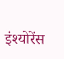इंश्योरेंस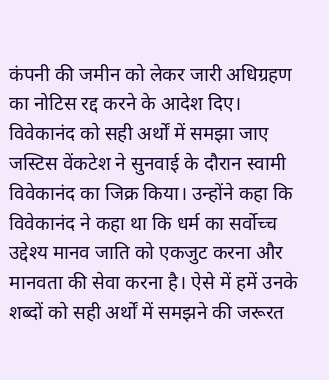कंपनी की जमीन को लेकर जारी अधिग्रहण का नोटिस रद्द करने के आदेश दिए।
विवेकानंद को सही अर्थों में समझा जाए
जस्टिस वेंकटेश ने सुनवाई के दौरान स्वामी विवेकानंद का जिक्र किया। उन्होंने कहा कि विवेकानंद ने कहा था कि धर्म का सर्वोच्च उद्देश्य मानव जाति को एकजुट करना और मानवता की सेवा करना है। ऐसे में हमें उनके शब्दों को सही अर्थों में समझने की जरूरत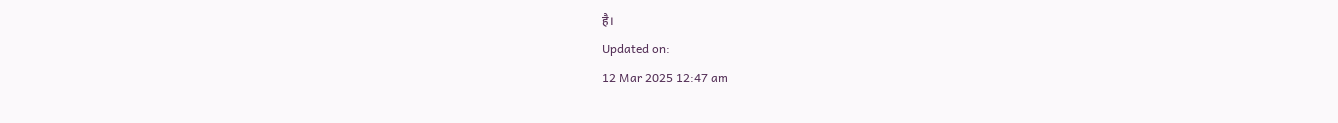है।
Updated on:
12 Mar 2025 12:47 am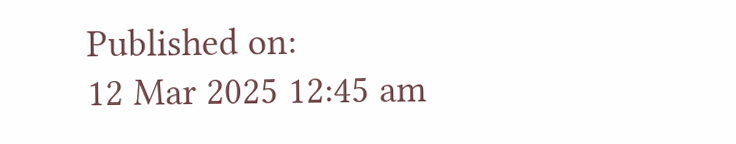Published on:
12 Mar 2025 12:45 am